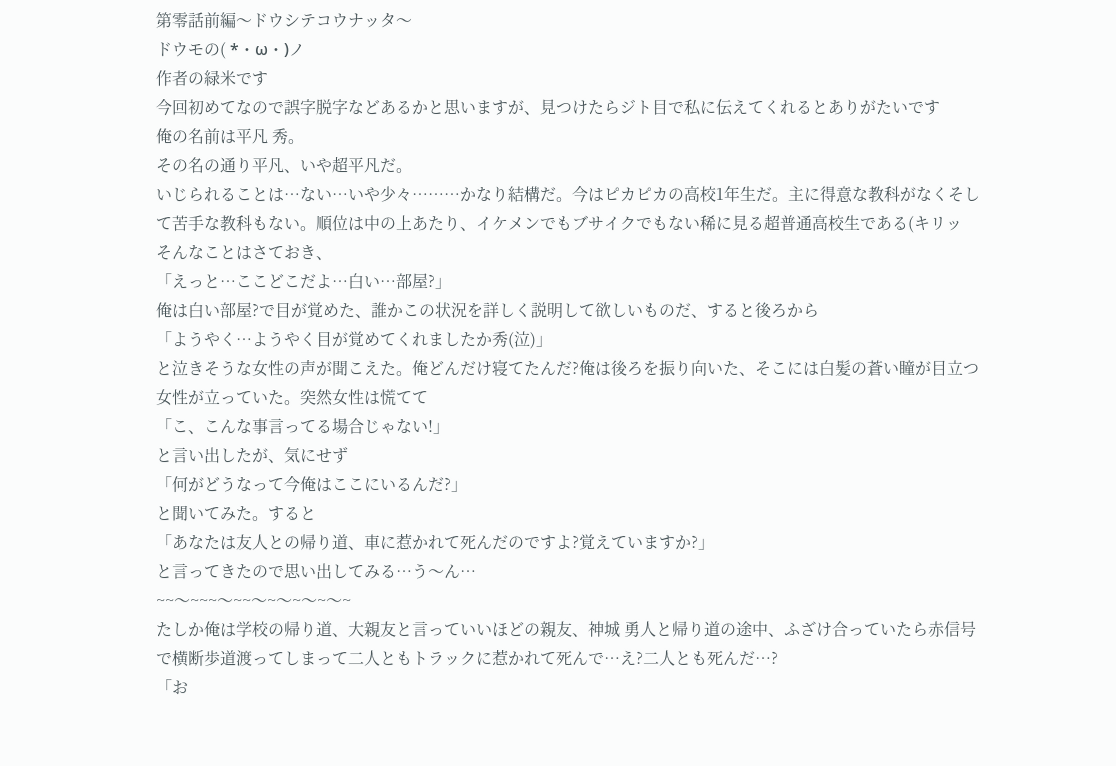第零話前編〜ドウシテコウナッタ〜
ドウモの( *・ω・)ノ
作者の緑米です
今回初めてなので誤字脱字などあるかと思いますが、見つけたらジト目で私に伝えてくれるとありがたいです
俺の名前は平凡 秀。
その名の通り平凡、いや超平凡だ。
いじられることは…ない…いや少々………かなり結構だ。今はピカピカの高校1年生だ。主に得意な教科がなくそして苦手な教科もない。順位は中の上あたり、イケメンでもブサイクでもない稀に見る超普通高校生である(キリッ
そんなことはさておき、
「えっと…ここどこだよ…白い…部屋?」
俺は白い部屋?で目が覚めた、誰かこの状況を詳しく説明して欲しいものだ、すると後ろから
「ようやく…ようやく目が覚めてくれましたか秀(泣)」
と泣きそうな女性の声が聞こえた。俺どんだけ寝てたんだ?俺は後ろを振り向いた、そこには白髪の蒼い瞳が目立つ女性が立っていた。突然女性は慌てて
「こ、こんな事言ってる場合じゃない!」
と言い出したが、気にせず
「何がどうなって今俺はここにいるんだ?」
と聞いてみた。すると
「あなたは友人との帰り道、車に惹かれて死んだのですよ?覚えていますか?」
と言ってきたので思い出してみる…う〜ん…
~~〜~~~〜~~〜~〜~〜~〜~
たしか俺は学校の帰り道、大親友と言っていいほどの親友、神城 勇人と帰り道の途中、ふざけ合っていたら赤信号で横断歩道渡ってしまって二人ともトラックに惹かれて死んで…え?二人とも死んだ…?
「お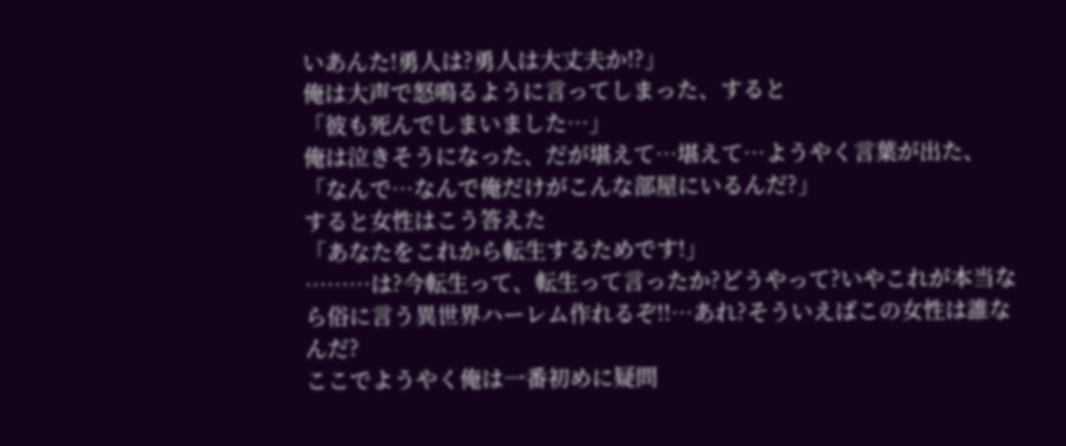いあんた!勇人は?勇人は大丈夫か!?」
俺は大声で怒鳴るように言ってしまった、すると
「彼も死んでしまいました…」
俺は泣きそうになった、だが堪えて…堪えて…ようやく言葉が出た、
「なんで…なんで俺だけがこんな部屋にいるんだ?」
すると女性はこう答えた
「あなたをこれから転生するためです!」
………は?今転生って、転生って言ったか?どうやって?いやこれが本当なら俗に言う異世界ハーレム作れるぞ!!…あれ?そういえばこの女性は誰なんだ?
ここでようやく俺は一番初めに疑問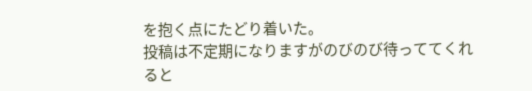を抱く点にたどり着いた。
投稿は不定期になりますがのびのび待っててくれると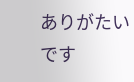ありがたいです